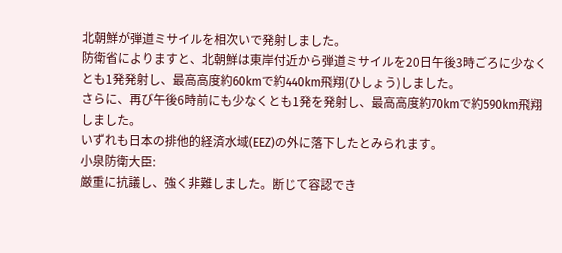北朝鮮が弾道ミサイルを相次いで発射しました。
防衛省によりますと、北朝鮮は東岸付近から弾道ミサイルを20日午後3時ごろに少なくとも1発発射し、最高高度約60kmで約440km飛翔(ひしょう)しました。
さらに、再び午後6時前にも少なくとも1発を発射し、最高高度約70kmで約590km飛翔しました。
いずれも日本の排他的経済水域(EEZ)の外に落下したとみられます。
小泉防衛大臣:
厳重に抗議し、強く非難しました。断じて容認でき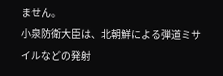ません。
小泉防衛大臣は、北朝鮮による弾道ミサイルなどの発射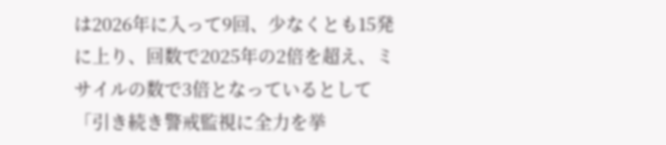は2026年に入って9回、少なくとも15発に上り、回数で2025年の2倍を超え、ミサイルの数で3倍となっているとして「引き続き警戒監視に全力を挙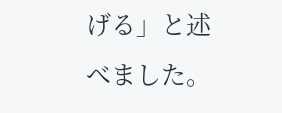げる」と述べました。